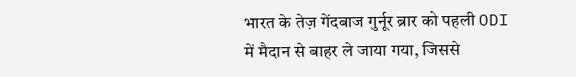भारत के तेज़ गेंदबाज गुर्नूर ब्रार को पहली ODI में मैदान से बाहर ले जाया गया, जिससे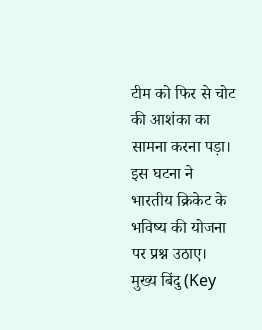टीम को फिर से चोट की आशंका का सामना करना पड़ा। इस घटना ने भारतीय क्रिकेट के भविष्य की योजना पर प्रश्न उठाए।
मुख्य बिंदु (Key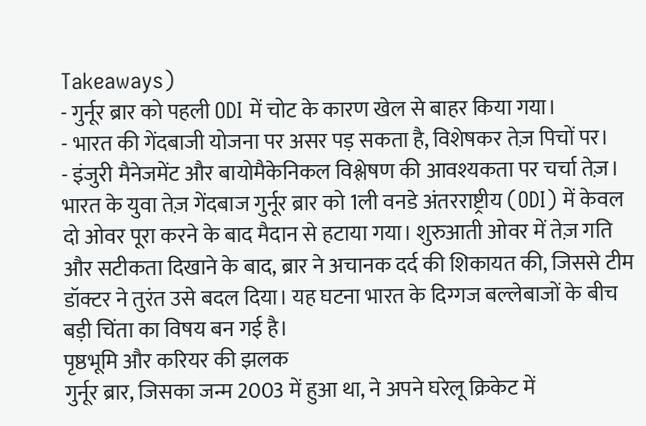Takeaways)
- गुर्नूर ब्रार को पहली ODI में चोट के कारण खेल से बाहर किया गया।
- भारत की गेंदबाजी योजना पर असर पड़ सकता है, विशेषकर तेज़ पिचों पर।
- इंजुरी मैनेजमेंट और बायोमैकेनिकल विश्लेषण की आवश्यकता पर चर्चा तेज़।
भारत के युवा तेज़ गेंदबाज गुर्नूर ब्रार को 1ली वनडे अंतरराष्ट्रीय (ODI) में केवल दो ओवर पूरा करने के बाद मैदान से हटाया गया। शुरुआती ओवर में तेज़ गति और सटीकता दिखाने के बाद, ब्रार ने अचानक दर्द की शिकायत की, जिससे टीम डॉक्टर ने तुरंत उसे बदल दिया। यह घटना भारत के दिग्गज बल्लेबाजों के बीच बड़ी चिंता का विषय बन गई है।
पृष्ठभूमि और करियर की झलक
गुर्नूर ब्रार, जिसका जन्म 2003 में हुआ था, ने अपने घरेलू क्रिकेट में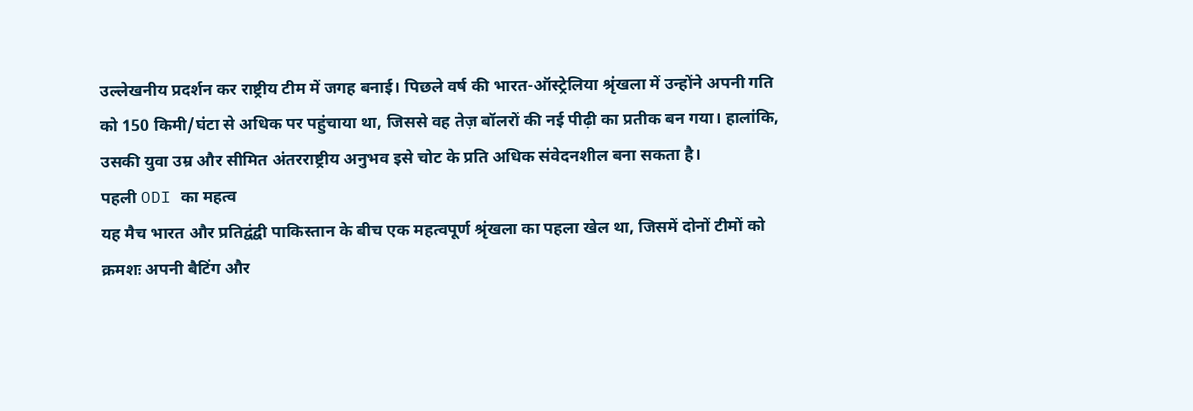उल्लेखनीय प्रदर्शन कर राष्ट्रीय टीम में जगह बनाई। पिछले वर्ष की भारत-ऑस्ट्रेलिया श्रृंखला में उन्होंने अपनी गति को 150 किमी/घंटा से अधिक पर पहुंचाया था, जिससे वह तेज़ बॉलरों की नई पीढ़ी का प्रतीक बन गया। हालांकि, उसकी युवा उम्र और सीमित अंतरराष्ट्रीय अनुभव इसे चोट के प्रति अधिक संवेदनशील बना सकता है।
पहली ODI का महत्व
यह मैच भारत और प्रतिद्वंद्वी पाकिस्तान के बीच एक महत्वपूर्ण श्रृंखला का पहला खेल था, जिसमें दोनों टीमों को क्रमशः अपनी बैटिंग और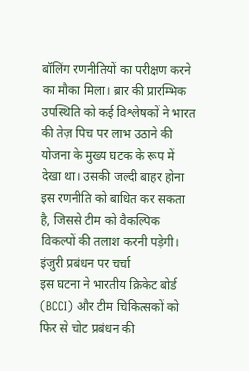बॉलिंग रणनीतियों का परीक्षण करने का मौका मिला। ब्रार की प्रारम्भिक उपस्थिति को कई विश्लेषकों ने भारत की तेज़ पिच पर लाभ उठाने की योजना के मुख्य घटक के रूप में देखा था। उसकी जल्दी बाहर होना इस रणनीति को बाधित कर सकता है, जिससे टीम को वैकल्पिक विकल्पों की तलाश करनी पड़ेगी।
इंजुरी प्रबंधन पर चर्चा
इस घटना ने भारतीय क्रिकेट बोर्ड (BCCI) और टीम चिकित्सकों को फिर से चोट प्रबंधन की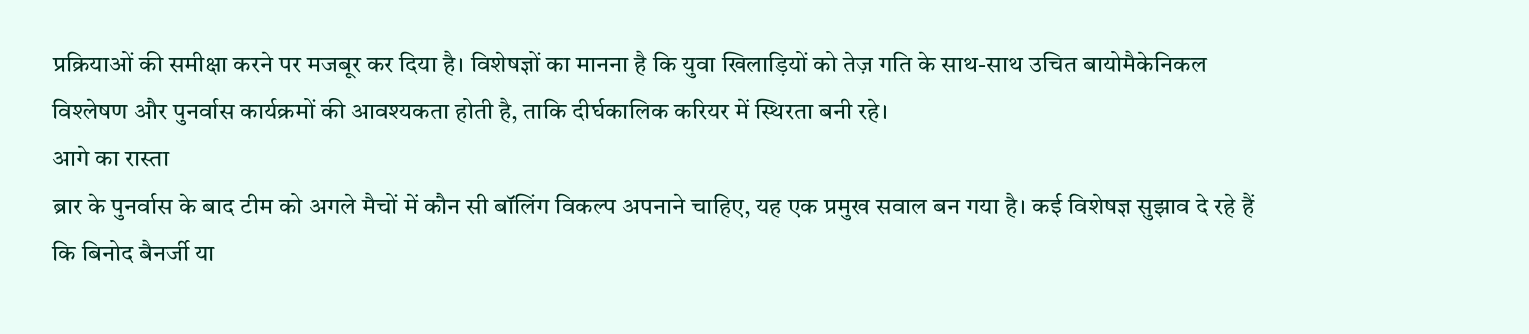प्रक्रियाओं की समीक्षा करने पर मजबूर कर दिया है। विशेषज्ञों का मानना है कि युवा खिलाड़ियों को तेज़ गति के साथ-साथ उचित बायोमैकेनिकल विश्लेषण और पुनर्वास कार्यक्रमों की आवश्यकता होती है, ताकि दीर्घकालिक करियर में स्थिरता बनी रहे।
आगे का रास्ता
ब्रार के पुनर्वास के बाद टीम को अगले मैचों में कौन सी बॉलिंग विकल्प अपनाने चाहिए, यह एक प्रमुख सवाल बन गया है। कई विशेषज्ञ सुझाव दे रहे हैं कि बिनोद बैनर्जी या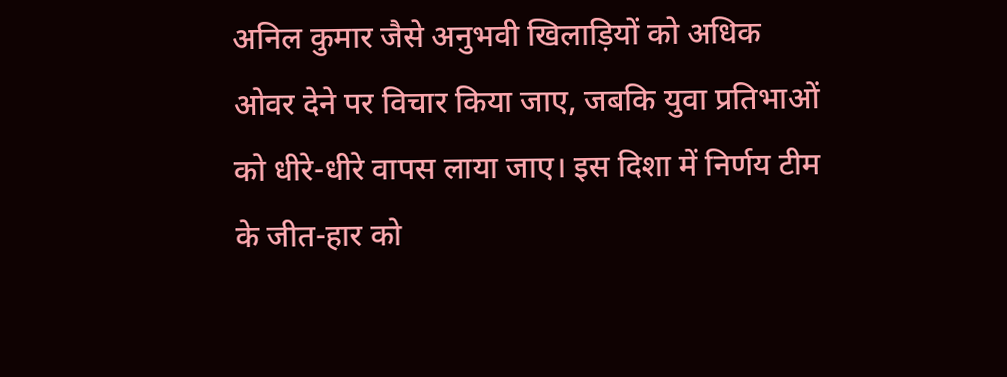अनिल कुमार जैसे अनुभवी खिलाड़ियों को अधिक ओवर देने पर विचार किया जाए, जबकि युवा प्रतिभाओं को धीरे-धीरे वापस लाया जाए। इस दिशा में निर्णय टीम के जीत-हार को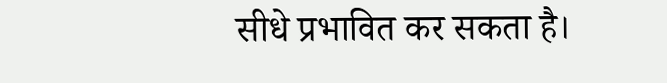सीधे प्रभावित कर सकता है।